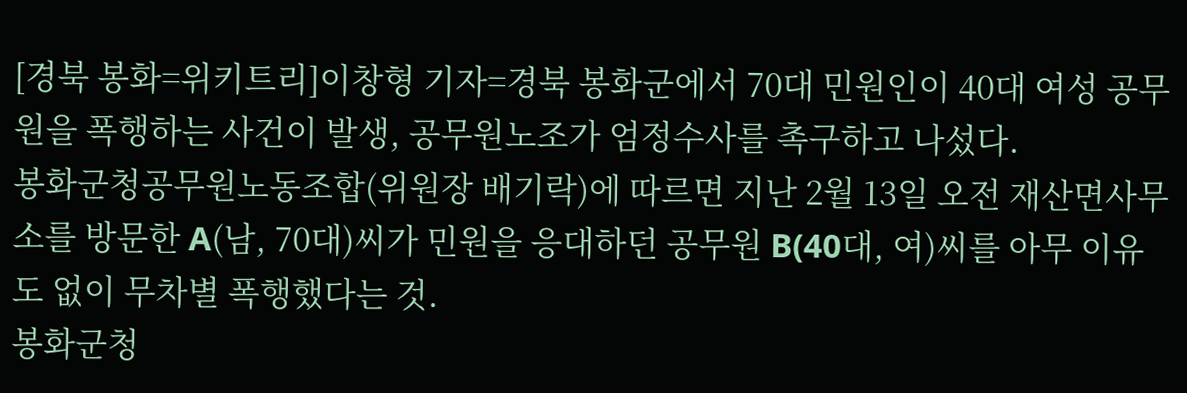[경북 봉화=위키트리]이창형 기자=경북 봉화군에서 70대 민원인이 40대 여성 공무원을 폭행하는 사건이 발생, 공무원노조가 엄정수사를 촉구하고 나섰다.
봉화군청공무원노동조합(위원장 배기락)에 따르면 지난 2월 13일 오전 재산면사무소를 방문한 A(남, 70대)씨가 민원을 응대하던 공무원 B(40대, 여)씨를 아무 이유도 없이 무차별 폭행했다는 것.
봉화군청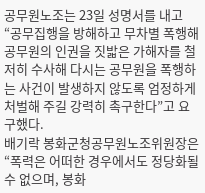공무원노조는 23일 성명서를 내고 “공무집행을 방해하고 무차별 폭행해 공무원의 인권을 짓밟은 가해자를 철저히 수사해 다시는 공무원을 폭행하는 사건이 발생하지 않도록 엄정하게 처벌해 주길 강력히 촉구한다”고 요구했다.
배기락 봉화군청공무원노조위원장은 “폭력은 어떠한 경우에서도 정당화될 수 없으며, 봉화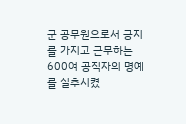군 공무원으로서 긍지를 가지고 근무하는 600여 공직자의 명예를 실추시켰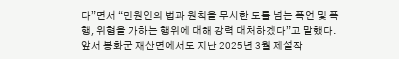다”면서 “민원인의 법과 원칙을 무시한 도를 넘는 폭언 및 폭행, 위협을 가하는 행위에 대해 강력 대처하겠다”고 말했다.
앞서 봉화군 재산면에서도 지난 2025년 3월 제설작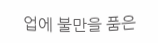업에 불만을 품은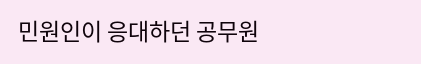민원인이 응대하던 공무원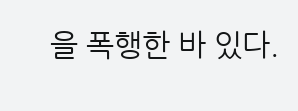을 폭행한 바 있다.